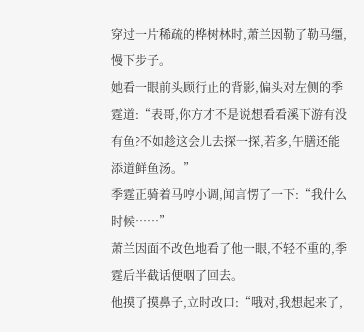穿过一片稀疏的桦树林时,萧兰因勒了勒马缰,慢下步子。
她看一眼前头顾行止的背影,偏头对左侧的季霆道:“表哥,你方才不是说想看看溪下游有没有鱼?不如趁这会儿去探一探,若多,午膳还能添道鲜鱼汤。”
季霆正骑着马哼小调,闻言愣了一下:“我什么时候……”
萧兰因面不改色地看了他一眼,不轻不重的,季霆后半截话便咽了回去。
他摸了摸鼻子,立时改口:“哦对,我想起来了,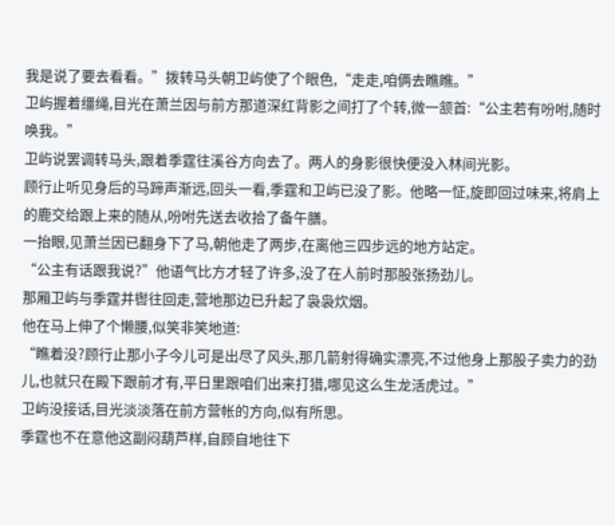我是说了要去看看。”拨转马头朝卫屿使了个眼色,“走走,咱俩去瞧瞧。”
卫屿握着缰绳,目光在萧兰因与前方那道深红背影之间打了个转,微一颔首:“公主若有吩咐,随时唤我。”
卫屿说罢调转马头,跟着季霆往溪谷方向去了。两人的身影很快便没入林间光影。
顾行止听见身后的马蹄声渐远,回头一看,季霆和卫屿已没了影。他略一怔,旋即回过味来,将肩上的鹿交给跟上来的随从,吩咐先送去收拾了备午膳。
一抬眼,见萧兰因已翻身下了马,朝他走了两步,在离他三四步远的地方站定。
“公主有话跟我说?”他语气比方才轻了许多,没了在人前时那股张扬劲儿。
那厢卫屿与季霆并辔往回走,营地那边已升起了袅袅炊烟。
他在马上伸了个懒腰,似笑非笑地道:
“瞧着没?顾行止那小子今儿可是出尽了风头,那几箭射得确实漂亮,不过他身上那股子卖力的劲儿,也就只在殿下跟前才有,平日里跟咱们出来打猎,哪见这么生龙活虎过。”
卫屿没接话,目光淡淡落在前方营帐的方向,似有所思。
季霆也不在意他这副闷葫芦样,自顾自地往下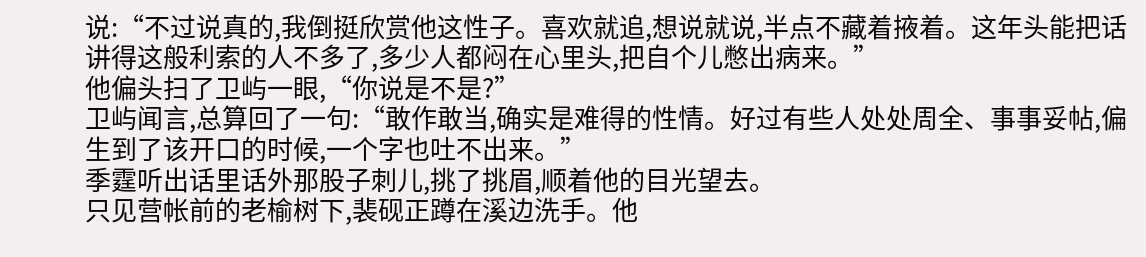说:“不过说真的,我倒挺欣赏他这性子。喜欢就追,想说就说,半点不藏着掖着。这年头能把话讲得这般利索的人不多了,多少人都闷在心里头,把自个儿憋出病来。”
他偏头扫了卫屿一眼,“你说是不是?”
卫屿闻言,总算回了一句:“敢作敢当,确实是难得的性情。好过有些人处处周全、事事妥帖,偏生到了该开口的时候,一个字也吐不出来。”
季霆听出话里话外那股子刺儿,挑了挑眉,顺着他的目光望去。
只见营帐前的老榆树下,裴砚正蹲在溪边洗手。他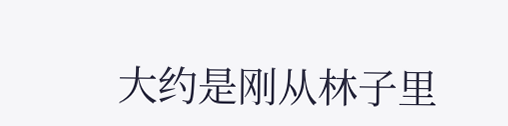大约是刚从林子里